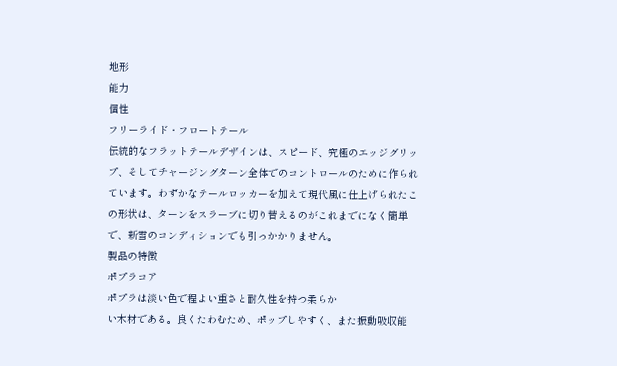地形
能力
個性
フリーライド・フロートテール
伝統的なフラットテールデザインは、スピード、究極のエッジグリップ、そしてチャージングターン全体でのコントロールのために作られています。わずかなテールロッカーを加えて現代風に仕上げられたこの形状は、ターンをスラーブに切り替えるのがこれまでになく簡単で、新雪のコンディションでも引っかかりません。
製品の特徴
ポプラコア
ポプラは淡い色で程よい重さと耐久性を持つ柔らか
い木材である。良くたわむため、ポップしやすく、また振動吸収能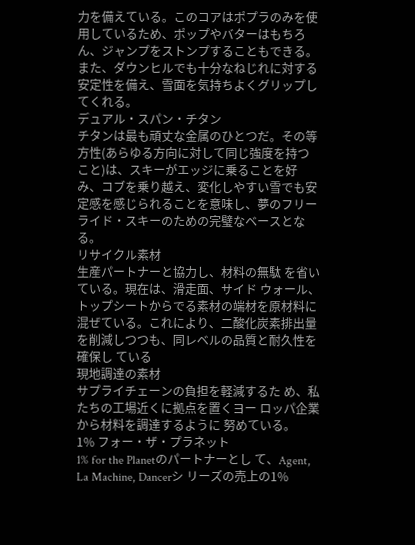力を備えている。このコアはポプラのみを使用しているため、ポップやバターはもちろん、ジャンプをストンプすることもできる。また、ダウンヒルでも十分なねじれに対する安定性を備え、雪面を気持ちよくグリップしてくれる。
デュアル・スパン・チタン
チタンは最も頑丈な金属のひとつだ。その等方性(あらゆる方向に対して同じ強度を持つこと)は、スキーがエッジに乗ることを好み、コブを乗り越え、変化しやすい雪でも安定感を感じられることを意味し、夢のフリーライド・スキーのための完璧なベースとなる。
リサイクル素材
生産パートナーと協力し、材料の無駄 を省いている。現在は、滑走面、サイド ウォール、トップシートからでる素材の端材を原材料に混ぜている。これにより、二酸化炭素排出量を削減しつつも、同レベルの品質と耐久性を確保し ている
現地調達の素材
サプライチェーンの負担を軽減するた め、私たちの工場近くに拠点を置くヨー ロッパ企業から材料を調達するように 努めている。
1% フォー・ザ・プラネット
1% for the Planetのパートナーとし て、Agent, La Machine, Dancerシ リーズの売上の1%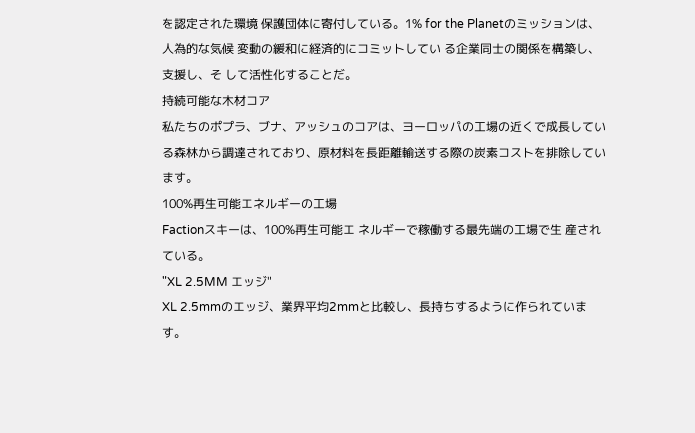を認定された環境 保護団体に寄付している。1% for the Planetのミッションは、人為的な気候 変動の緩和に経済的にコミットしてい る企業同士の関係を構築し、支援し、そ して活性化することだ。
持続可能な木材コア
私たちのポプラ、ブナ、アッシュのコアは、ヨーロッパの工場の近くで成長している森林から調達されており、原材料を長距離輸送する際の炭素コストを排除しています。
100%再生可能エネルギーの工場
Factionスキーは、100%再生可能エ ネルギーで稼働する最先端の工場で生 産されている。
"XL 2.5MM エッジ"
XL 2.5mmのエッジ、業界平均2mmと比較し、長持ちするように作られています。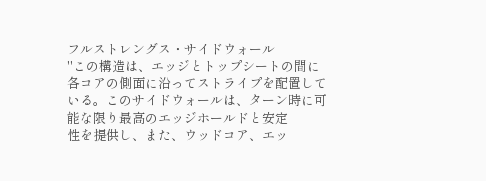フルストレングス・サイドウォール
"この構造は、エッジとトップシートの間に各コアの側面に沿ってストライプを配置している。このサイドウォールは、ターン時に可能な限り最高のエッジホールドと安定
性を提供し、また、ウッドコア、エッ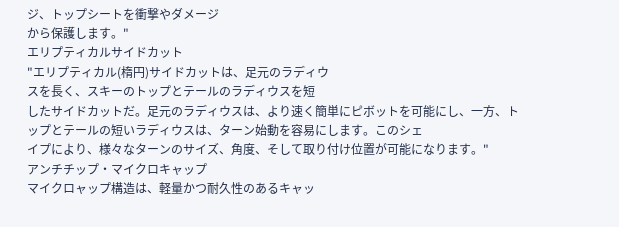ジ、トップシートを衝撃やダメージ
から保護します。"
エリプティカルサイドカット
"エリプティカル(楕円)サイドカットは、足元のラディウ
スを長く、スキーのトップとテールのラディウスを短
したサイドカットだ。足元のラディウスは、より速く簡単にピボットを可能にし、一方、トップとテールの短いラディウスは、ターン始動を容易にします。このシェ
イプにより、様々なターンのサイズ、角度、そして取り付け位置が可能になります。"
アンチチップ・マイクロキャップ
マイクロャップ構造は、軽量かつ耐久性のあるキャッ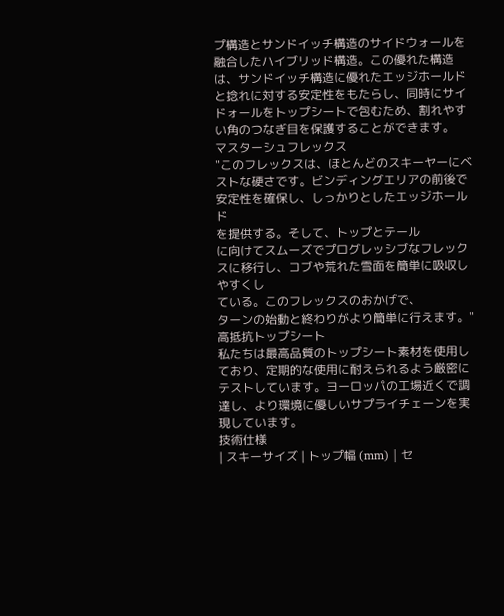プ構造とサンドイッチ構造のサイドウォールを融合したハイブリッド構造。この優れた構造は、サンドイッチ構造に優れたエッジホールドと捻れに対する安定性をもたらし、同時にサイドォールをトップシートで包むため、割れやすい角のつなぎ目を保護することができます。
マスターシュフレックス
"このフレックスは、ほとんどのスキーヤーにベストな硬さです。ビンディングエリアの前後で安定性を確保し、しっかりとしたエッジホールド
を提供する。そして、トップとテール
に向けてスムーズでプログレッシブなフレックスに移行し、コブや荒れた雪面を簡単に吸収しやすくし
ている。このフレックスのおかげで、
ターンの始動と終わりがより簡単に行えます。"
高抵抗トップシート
私たちは最高品質のトップシート素材を使用しており、定期的な使用に耐えられるよう厳密にテストしています。ヨーロッパの工場近くで調達し、より環境に優しいサプライチェーンを実現しています。
技術仕様
| スキーサイズ | トップ幅 (mm) | セ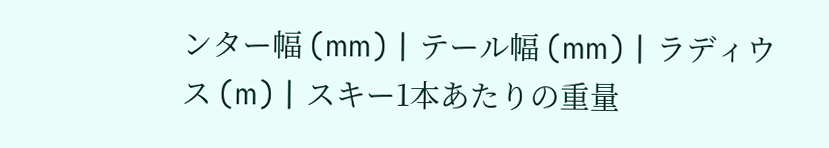ンター幅 (mm) | テール幅 (mm) | ラディウス (m) | スキー1本あたりの重量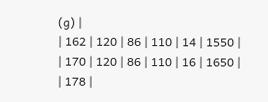(g) |
| 162 | 120 | 86 | 110 | 14 | 1550 |
| 170 | 120 | 86 | 110 | 16 | 1650 |
| 178 |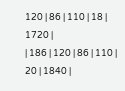120 | 86 | 110 | 18 | 1720 |
| 186 | 120 | 86 | 110 | 20 | 1840 |